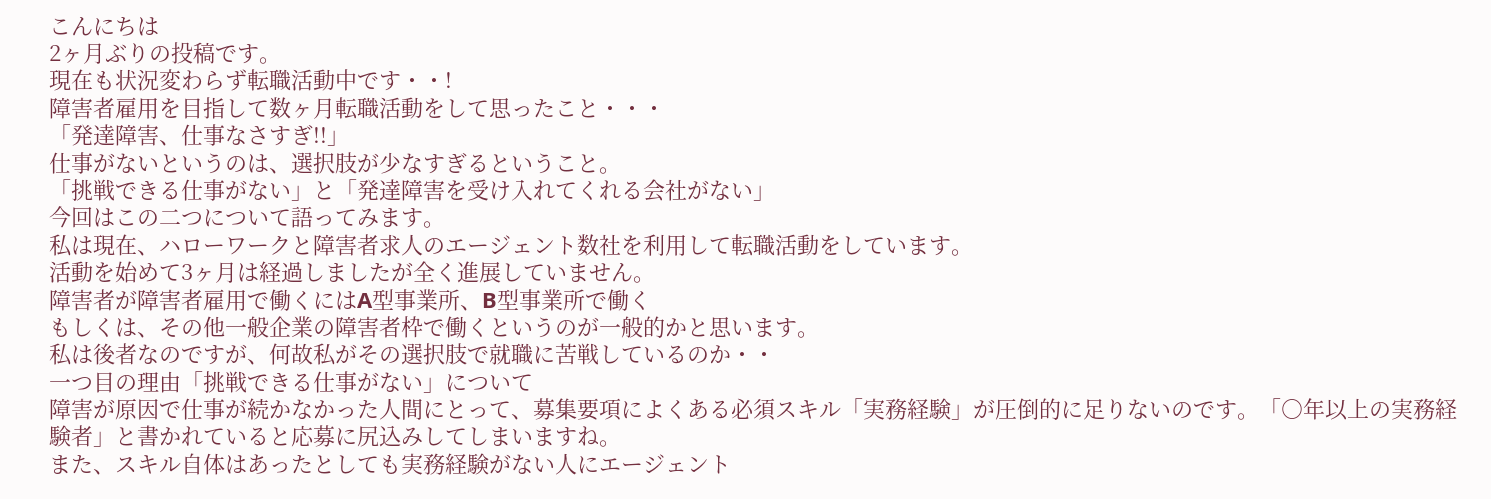こんにちは
2ヶ月ぶりの投稿です。
現在も状況変わらず転職活動中です・・!
障害者雇用を目指して数ヶ月転職活動をして思ったこと・・・
「発達障害、仕事なさすぎ!!」
仕事がないというのは、選択肢が少なすぎるということ。
「挑戦できる仕事がない」と「発達障害を受け入れてくれる会社がない」
今回はこの二つについて語ってみます。
私は現在、ハローワークと障害者求人のエージェント数社を利用して転職活動をしています。
活動を始めて3ヶ月は経過しましたが全く進展していません。
障害者が障害者雇用で働くにはA型事業所、B型事業所で働く
もしくは、その他一般企業の障害者枠で働くというのが一般的かと思います。
私は後者なのですが、何故私がその選択肢で就職に苦戦しているのか・・
一つ目の理由「挑戦できる仕事がない」について
障害が原因で仕事が続かなかった人間にとって、募集要項によくある必須スキル「実務経験」が圧倒的に足りないのです。「○年以上の実務経験者」と書かれていると応募に尻込みしてしまいますね。
また、スキル自体はあったとしても実務経験がない人にエージェント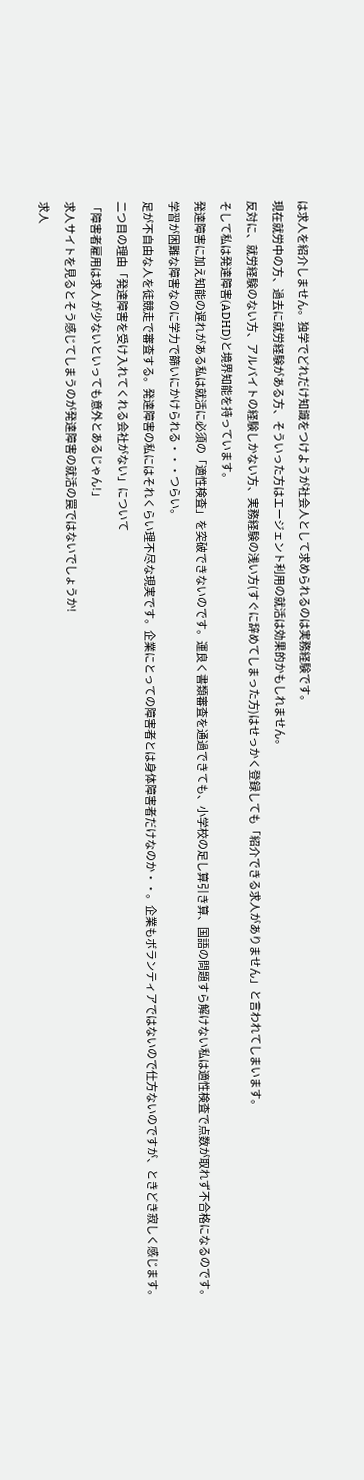は求人を紹介しません。独学でどれだけ知識をつけようが社会人として求められるのは実務経験です。
現在就労中の方、過去に就労経験がある方、そういった方はエージェント利用の就活は効果的かもしれません。
反対に、就労経験のない方、アルバイトの経験しかない方、実務経験の浅い方(すぐに辞めてしまった方)はせっかく登録しても「紹介できる求人がありません」と言われてしまいます。
そして私は発達障害(ADHD)と境界知能を持っています。
発達障害に加え知能の遅れがある私は就活に必須の「適性検査」を突破できないのです。運良く書類審査を通過できても、小学校の足し算引き算、国語の問題すら解けない私は適性検査で点数が取れず不合格になるのです。
学習が困難な障害なのに学力で篩いにかけられる・・・つらい。
足が不自由な人を徒競走で審査する。発達障害の私にはそれくらい理不尽な現実です。企業にとっての障害者とは身体障害者だけなのか・・。企業もボランティアではないので仕方ないのですが、ときどき寂しく感じます。
二つ目の理由「発達障害を受け入れてくれる会社がない」について
「障害者雇用は求人が少ないといっても意外とあるじゃん!」
求人サイトを見るとそう感じてしまうのが発達障害の就活の罠ではないでしょうか!
求人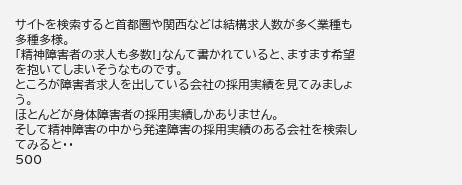サイトを検索すると首都圏や関西などは結構求人数が多く業種も多種多様。
「精神障害者の求人も多数!」なんて書かれていると、ますます希望を抱いてしまいそうなものです。
ところが障害者求人を出している会社の採用実績を見てみましょう。
ほとんどが身体障害者の採用実績しかありません。
そして精神障害の中から発達障害の採用実績のある会社を検索してみると・・
500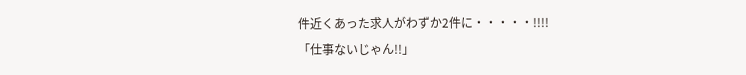件近くあった求人がわずか2件に・・・・・!!!!
「仕事ないじゃん!!」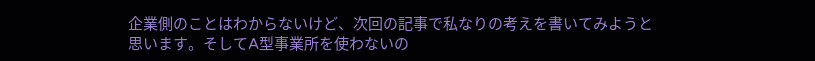企業側のことはわからないけど、次回の記事で私なりの考えを書いてみようと思います。そしてA型事業所を使わないの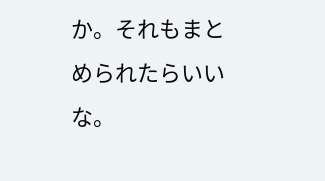か。それもまとめられたらいいな。